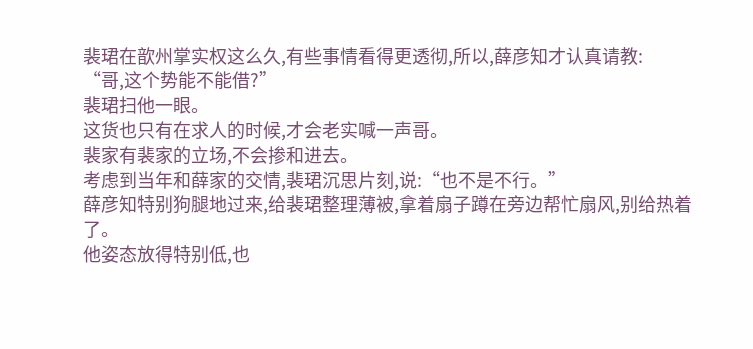裴珺在歆州掌实权这么久,有些事情看得更透彻,所以,薛彦知才认真请教:
“哥,这个势能不能借?”
裴珺扫他一眼。
这货也只有在求人的时候,才会老实喊一声哥。
裴家有裴家的立场,不会掺和进去。
考虑到当年和薛家的交情,裴珺沉思片刻,说:“也不是不行。”
薛彦知特别狗腿地过来,给裴珺整理薄被,拿着扇子蹲在旁边帮忙扇风,别给热着了。
他姿态放得特别低,也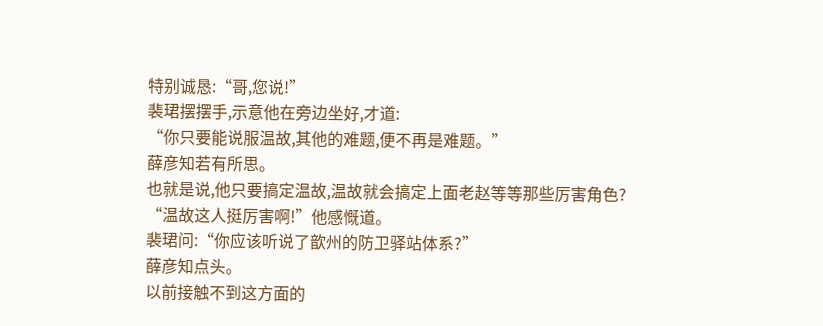特别诚恳:“哥,您说!”
裴珺摆摆手,示意他在旁边坐好,才道:
“你只要能说服温故,其他的难题,便不再是难题。”
薛彦知若有所思。
也就是说,他只要搞定温故,温故就会搞定上面老赵等等那些厉害角色?
“温故这人挺厉害啊!”他感慨道。
裴珺问:“你应该听说了歆州的防卫驿站体系?”
薛彦知点头。
以前接触不到这方面的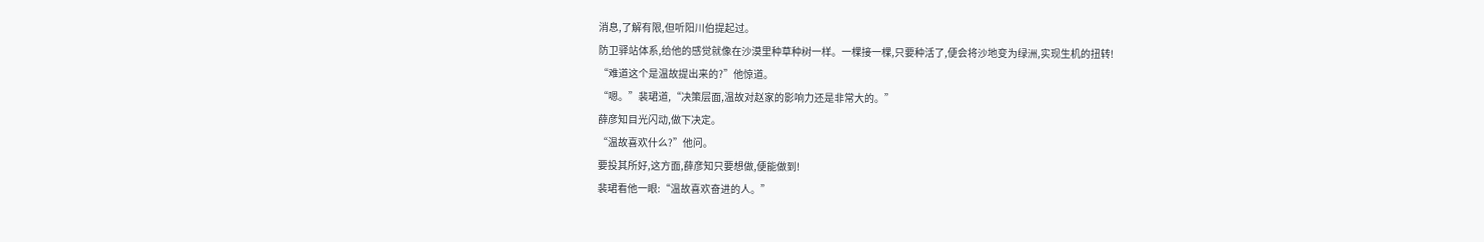消息,了解有限,但听阳川伯提起过。
防卫驿站体系,给他的感觉就像在沙漠里种草种树一样。一棵接一棵,只要种活了,便会将沙地变为绿洲,实现生机的扭转!
“难道这个是温故提出来的?”他惊道。
“嗯。”裴珺道,“决策层面,温故对赵家的影响力还是非常大的。”
薛彦知目光闪动,做下决定。
“温故喜欢什么?”他问。
要投其所好,这方面,薛彦知只要想做,便能做到!
裴珺看他一眼:“温故喜欢奋进的人。”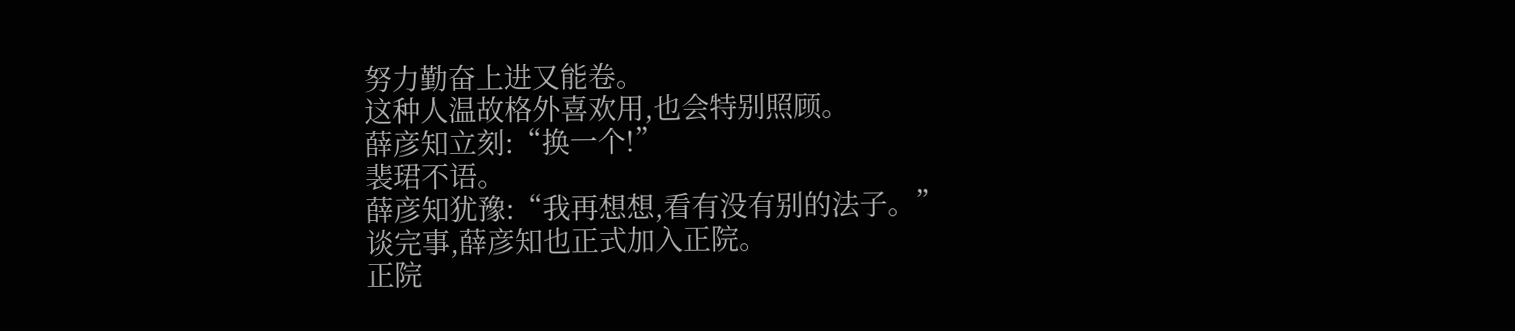努力勤奋上进又能卷。
这种人温故格外喜欢用,也会特别照顾。
薛彦知立刻:“换一个!”
裴珺不语。
薛彦知犹豫:“我再想想,看有没有别的法子。”
谈完事,薛彦知也正式加入正院。
正院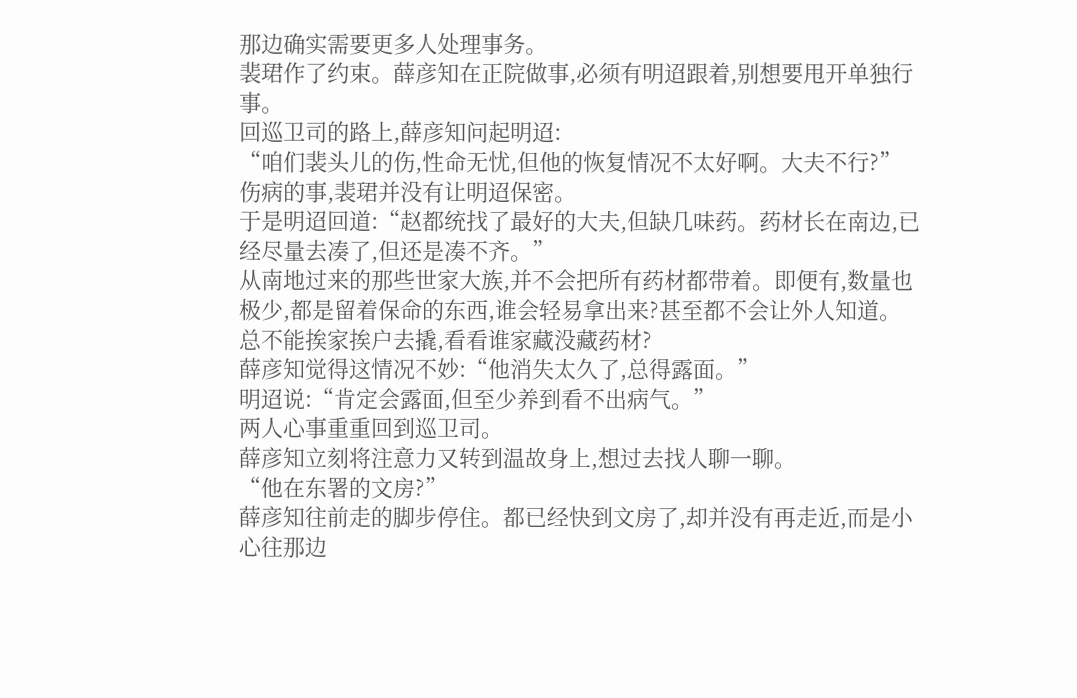那边确实需要更多人处理事务。
裴珺作了约束。薛彦知在正院做事,必须有明迢跟着,别想要甩开单独行事。
回巡卫司的路上,薛彦知问起明迢:
“咱们裴头儿的伤,性命无忧,但他的恢复情况不太好啊。大夫不行?”
伤病的事,裴珺并没有让明迢保密。
于是明迢回道:“赵都统找了最好的大夫,但缺几味药。药材长在南边,已经尽量去凑了,但还是凑不齐。”
从南地过来的那些世家大族,并不会把所有药材都带着。即便有,数量也极少,都是留着保命的东西,谁会轻易拿出来?甚至都不会让外人知道。
总不能挨家挨户去撬,看看谁家藏没藏药材?
薛彦知觉得这情况不妙:“他消失太久了,总得露面。”
明迢说:“肯定会露面,但至少养到看不出病气。”
两人心事重重回到巡卫司。
薛彦知立刻将注意力又转到温故身上,想过去找人聊一聊。
“他在东署的文房?”
薛彦知往前走的脚步停住。都已经快到文房了,却并没有再走近,而是小心往那边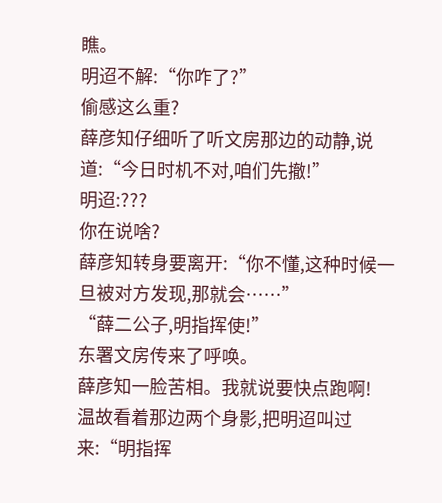瞧。
明迢不解:“你咋了?”
偷感这么重?
薛彦知仔细听了听文房那边的动静,说道:“今日时机不对,咱们先撤!”
明迢:???
你在说啥?
薛彦知转身要离开:“你不懂,这种时候一旦被对方发现,那就会……”
“薛二公子,明指挥使!”
东署文房传来了呼唤。
薛彦知一脸苦相。我就说要快点跑啊!
温故看着那边两个身影,把明迢叫过来:“明指挥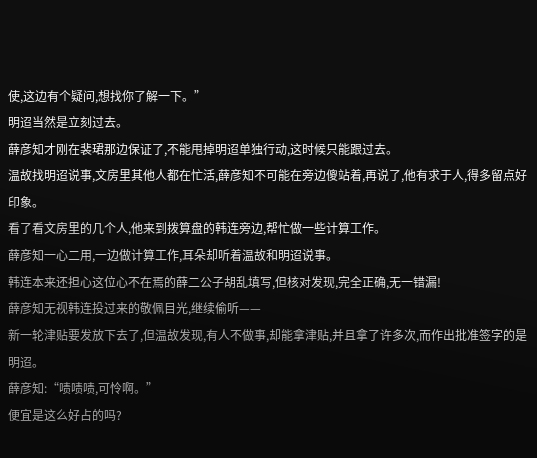使,这边有个疑问,想找你了解一下。”
明迢当然是立刻过去。
薛彦知才刚在裴珺那边保证了,不能甩掉明迢单独行动,这时候只能跟过去。
温故找明迢说事,文房里其他人都在忙活,薛彦知不可能在旁边傻站着,再说了,他有求于人,得多留点好印象。
看了看文房里的几个人,他来到拨算盘的韩连旁边,帮忙做一些计算工作。
薛彦知一心二用,一边做计算工作,耳朵却听着温故和明迢说事。
韩连本来还担心这位心不在焉的薛二公子胡乱填写,但核对发现,完全正确,无一错漏!
薛彦知无视韩连投过来的敬佩目光,继续偷听——
新一轮津贴要发放下去了,但温故发现,有人不做事,却能拿津贴,并且拿了许多次,而作出批准签字的是明迢。
薛彦知:“啧啧啧,可怜啊。”
便宜是这么好占的吗?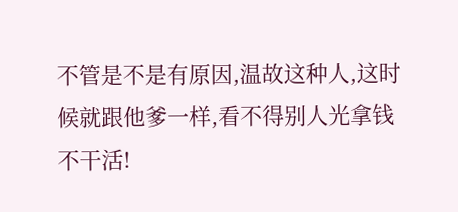不管是不是有原因,温故这种人,这时候就跟他爹一样,看不得别人光拿钱不干活!